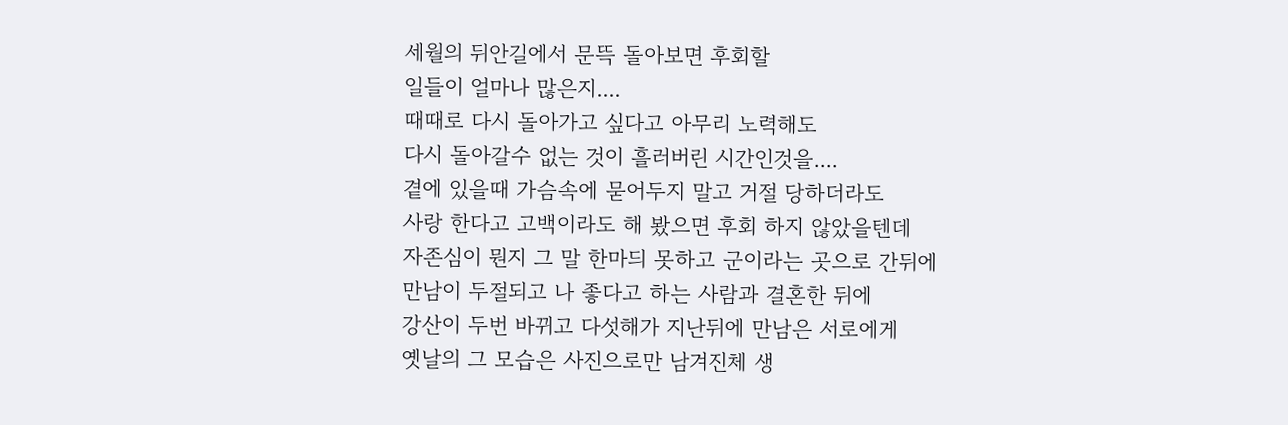세월의 뒤안길에서 문뜩 돌아보면 후회할
일들이 얼마나 많은지....
때때로 다시 돌아가고 싶다고 아무리 노력해도
다시 돌아갈수 없는 것이 흘러버린 시간인것을....
곁에 있을때 가슴속에 묻어두지 말고 거절 당하더라도
사랑 한다고 고백이라도 해 봤으면 후회 하지 않았을텐데
자존심이 뭔지 그 말 한마듸 못하고 군이라는 곳으로 간뒤에
만남이 두절되고 나 좋다고 하는 사람과 결혼한 뒤에
강산이 두번 바뀌고 다섯해가 지난뒤에 만남은 서로에게
옛날의 그 모습은 사진으로만 남겨진체 생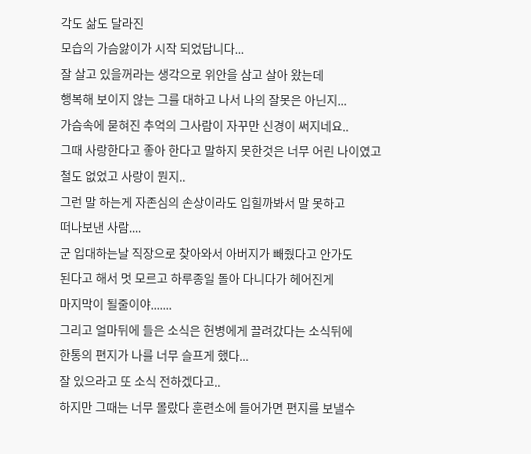각도 삶도 달라진
모습의 가슴앓이가 시작 되었답니다...
잘 살고 있을꺼라는 생각으로 위안을 삼고 살아 왔는데
행복해 보이지 않는 그를 대하고 나서 나의 잘못은 아닌지...
가슴속에 묻혀진 추억의 그사람이 자꾸만 신경이 써지네요..
그때 사랑한다고 좋아 한다고 말하지 못한것은 너무 어린 나이였고
철도 없었고 사랑이 뭔지..
그런 말 하는게 자존심의 손상이라도 입힐까봐서 말 못하고
떠나보낸 사람....
군 입대하는날 직장으로 찾아와서 아버지가 빼줬다고 안가도
된다고 해서 멋 모르고 하루종일 돌아 다니다가 헤어진게
마지막이 될줄이야.......
그리고 얼마뒤에 들은 소식은 헌병에게 끌려갔다는 소식뒤에
한통의 편지가 나를 너무 슬프게 했다...
잘 있으라고 또 소식 전하겠다고..
하지만 그때는 너무 몰랐다 훈련소에 들어가면 편지를 보낼수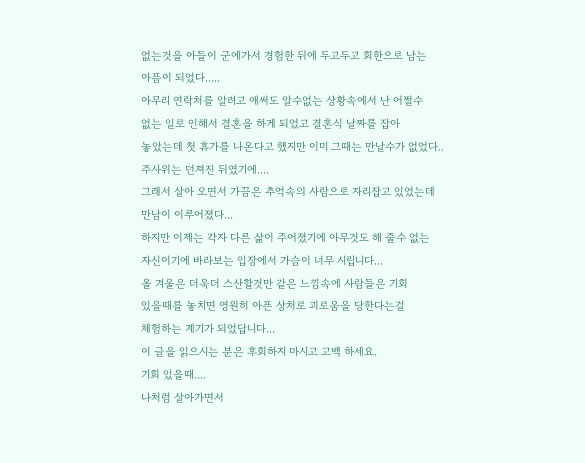없는것을 아들이 군에가서 경험한 뒤에 두고두고 회한으로 남는
아픔이 되었다.....
아무리 연락처를 알려고 애써도 알수없는 상황속에서 난 어쩔수
없는 일로 인해서 결혼을 하게 되었고 결혼식 날짜를 잡아
놓았는데 첫 휴가를 나온다고 했지만 이미 그때는 만날수가 없었다..
주사위는 던져진 뒤였기에....
그래서 살아 오면서 가끔은 추억속의 사람으로 자리잡고 있었는데
만남이 이루어졌다...
하지만 이제는 각자 다른 삶이 주어졌기에 아무것도 해 줄수 없는
자신이기에 바라보는 입장에서 가슴이 너무 시립니다...
올 겨울은 더욱더 스산할것만 같은 느낌속에 사람들은 기회
있을때를 놓치면 영원히 아픈 상처로 괴로움을 당한다는걸
체험하는 계기가 되었답니다...
이 글을 읽으시는 분은 후회하지 마시고 고백 하세요.
기회 있을때....
나처럼 살아가면서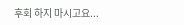후회 하지 마시고요...